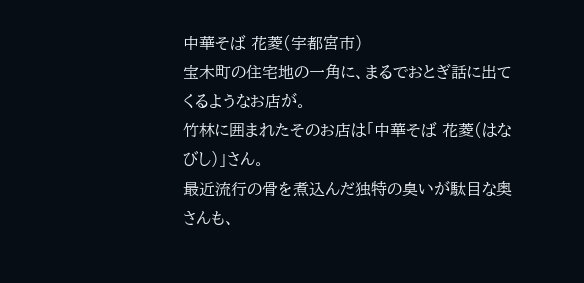中華そば 花菱(宇都宮市)
宝木町の住宅地の一角に、まるでおとぎ話に出てくるようなお店が。
竹林に囲まれたそのお店は「中華そば 花菱(はなびし)」さん。
最近流行の骨を煮込んだ独特の臭いが駄目な奥さんも、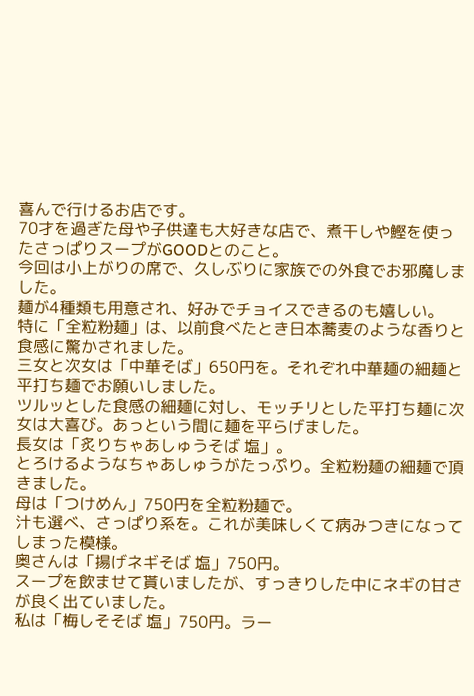喜んで行けるお店です。
70才を過ぎた母や子供達も大好きな店で、煮干しや鰹を使ったさっぱりスープがGOODとのこと。
今回は小上がりの席で、久しぶりに家族での外食でお邪魔しました。
麺が4種類も用意され、好みでチョイスできるのも嬉しい。
特に「全粒粉麺」は、以前食べたとき日本蕎麦のような香りと食感に驚かされました。
三女と次女は「中華そば」650円を。それぞれ中華麺の細麺と平打ち麺でお願いしました。
ツルッとした食感の細麺に対し、モッチリとした平打ち麺に次女は大喜び。あっという間に麺を平らげました。
長女は「炙りちゃあしゅうそば 塩」。
とろけるようなちゃあしゅうがたっぷり。全粒粉麺の細麺で頂きました。
母は「つけめん」750円を全粒粉麺で。
汁も選べ、さっぱり系を。これが美味しくて病みつきになってしまった模様。
奥さんは「揚げネギそば 塩」750円。
スープを飲ませて貰いましたが、すっきりした中にネギの甘さが良く出ていました。
私は「梅しそそば 塩」750円。ラー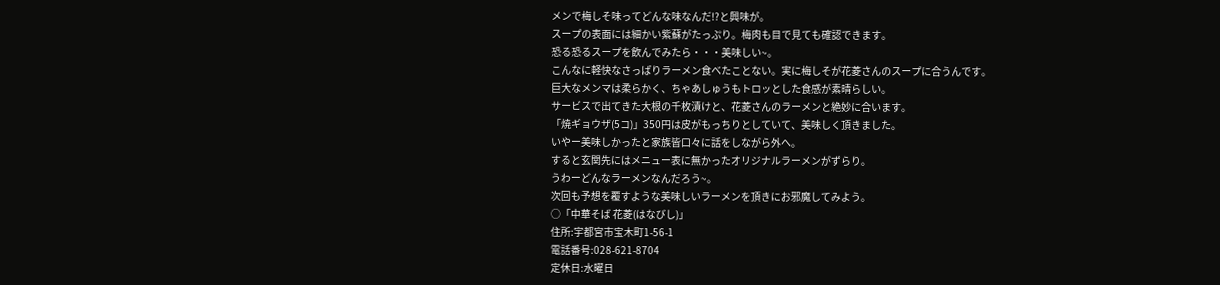メンで梅しそ味ってどんな味なんだ!?と興味が。
スープの表面には細かい紫蘇がたっぷり。梅肉も目で見ても確認できます。
恐る恐るスープを飲んでみたら・・・美味しい~。
こんなに軽快なさっぱりラーメン食べたことない。実に梅しそが花菱さんのスープに合うんです。
巨大なメンマは柔らかく、ちゃあしゅうもトロッとした食感が素晴らしい。
サービスで出てきた大根の千枚漬けと、花菱さんのラーメンと絶妙に合います。
「焼ギョウザ(5コ)」350円は皮がもっちりとしていて、美味しく頂きました。
いやー美味しかったと家族皆口々に話をしながら外へ。
すると玄関先にはメニュー表に無かったオリジナルラーメンがずらり。
うわーどんなラーメンなんだろう~。
次回も予想を覆すような美味しいラーメンを頂きにお邪魔してみよう。
○「中華そば 花菱(はなびし)」
住所:宇都宮市宝木町1-56-1
電話番号:028-621-8704
定休日:水曜日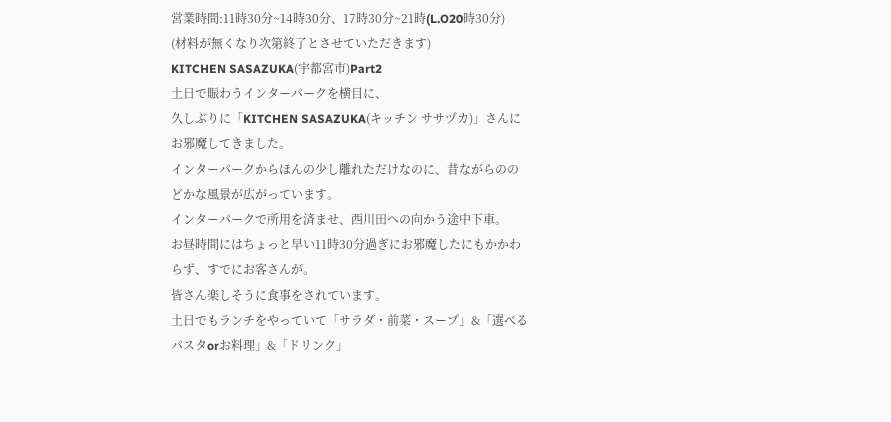営業時間:11時30分~14時30分、17時30分~21時(L.O20時30分)
(材料が無くなり次第終了とさせていただきます)
KITCHEN SASAZUKA(宇都宮市)Part2
土日で賑わうインターパークを横目に、
久しぶりに「KITCHEN SASAZUKA(キッチン ササヅカ)」さんにお邪魔してきました。
インターパークからほんの少し離れただけなのに、昔ながらののどかな風景が広がっています。
インターパークで所用を済ませ、西川田への向かう途中下車。
お昼時間にはちょっと早い11時30分過ぎにお邪魔したにもかかわらず、すでにお客さんが。
皆さん楽しそうに食事をされています。
土日でもランチをやっていて「サラダ・前菜・スープ」&「選べるパスタorお料理」&「ドリンク」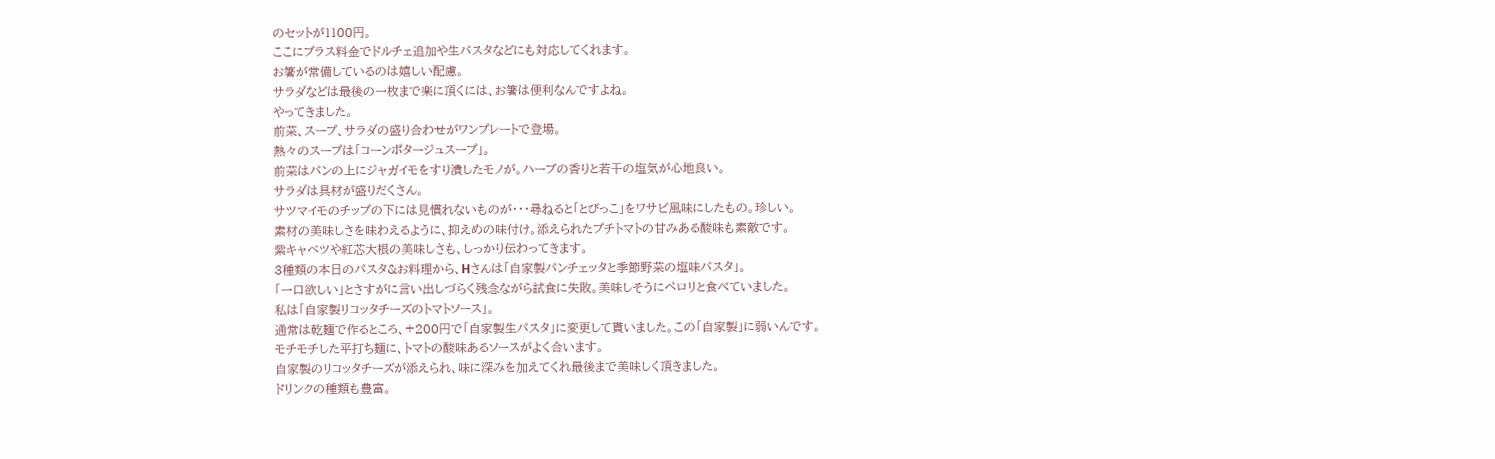のセットが1100円。
ここにプラス料金でドルチェ追加や生パスタなどにも対応してくれます。
お箸が常備しているのは嬉しい配慮。
サラダなどは最後の一枚まで楽に頂くには、お箸は便利なんですよね。
やってきました。
前菜、スープ、サラダの盛り合わせがワンプレートで登場。
熱々のスープは「コーンポタージュスープ」。
前菜はパンの上にジャガイモをすり潰したモノが。ハーブの香りと若干の塩気が心地良い。
サラダは具材が盛りだくさん。
サツマイモのチップの下には見慣れないものが・・・尋ねると「とびっこ」をワサビ風味にしたもの。珍しい。
素材の美味しさを味わえるように、抑えめの味付け。添えられたプチトマトの甘みある酸味も素敵です。
紫キャベツや紅芯大根の美味しさも、しっかり伝わってきます。
3種類の本日のパスタ&お料理から、Hさんは「自家製パンチェッタと季節野菜の塩味パスタ」。
「一口欲しい」とさすがに言い出しづらく残念ながら試食に失敗。美味しそうにペロリと食べていました。
私は「自家製リコッタチーズのトマトソース」。
通常は乾麺で作るところ、+200円で「自家製生パスタ」に変更して貰いました。この「自家製」に弱いんです。
モチモチした平打ち麺に、トマトの酸味あるソースがよく合います。
自家製のリコッタチーズが添えられ、味に深みを加えてくれ最後まで美味しく頂きました。
ドリンクの種類も豊富。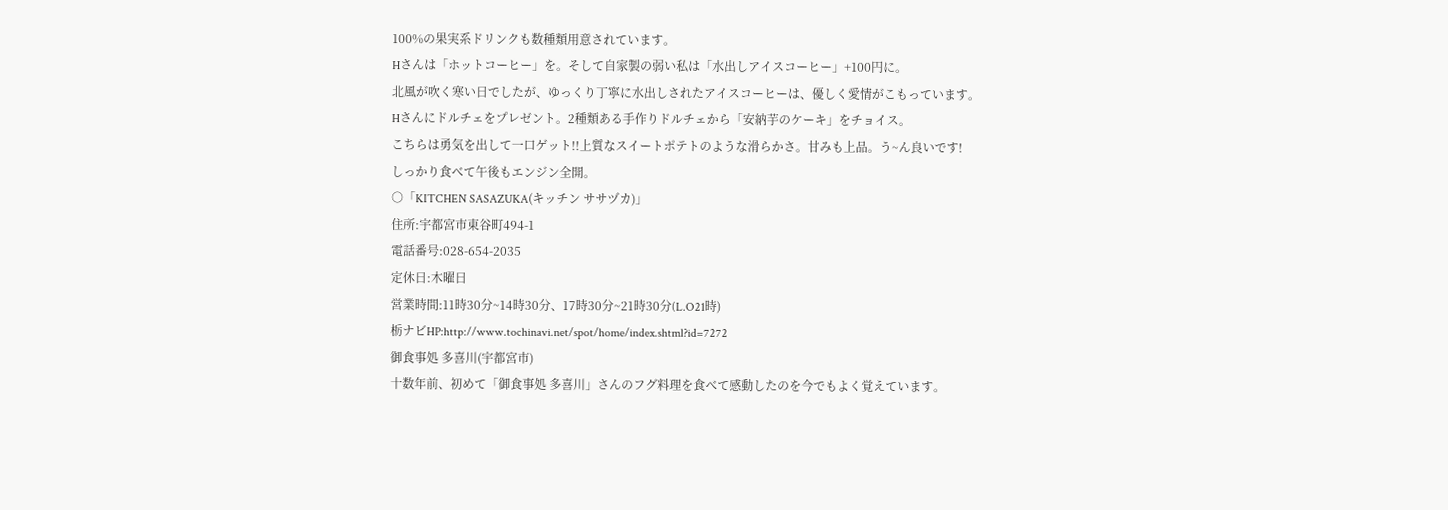100%の果実系ドリンクも数種類用意されています。
Hさんは「ホットコーヒー」を。そして自家製の弱い私は「水出しアイスコーヒー」+100円に。
北風が吹く寒い日でしたが、ゆっくり丁寧に水出しされたアイスコーヒーは、優しく愛情がこもっています。
Hさんにドルチェをプレゼント。2種類ある手作りドルチェから「安納芋のケーキ」をチョイス。
こちらは勇気を出して一口ゲット!!上質なスイートポテトのような滑らかさ。甘みも上品。う~ん良いです!
しっかり食べて午後もエンジン全開。
○「KITCHEN SASAZUKA(キッチン ササヅカ)」
住所:宇都宮市東谷町494-1
電話番号:028-654-2035
定休日:木曜日
営業時間:11時30分~14時30分、17時30分~21時30分(L.O21時)
栃ナビHP:http://www.tochinavi.net/spot/home/index.shtml?id=7272
御食事処 多喜川(宇都宮市)
十数年前、初めて「御食事処 多喜川」さんのフグ料理を食べて感動したのを今でもよく覚えています。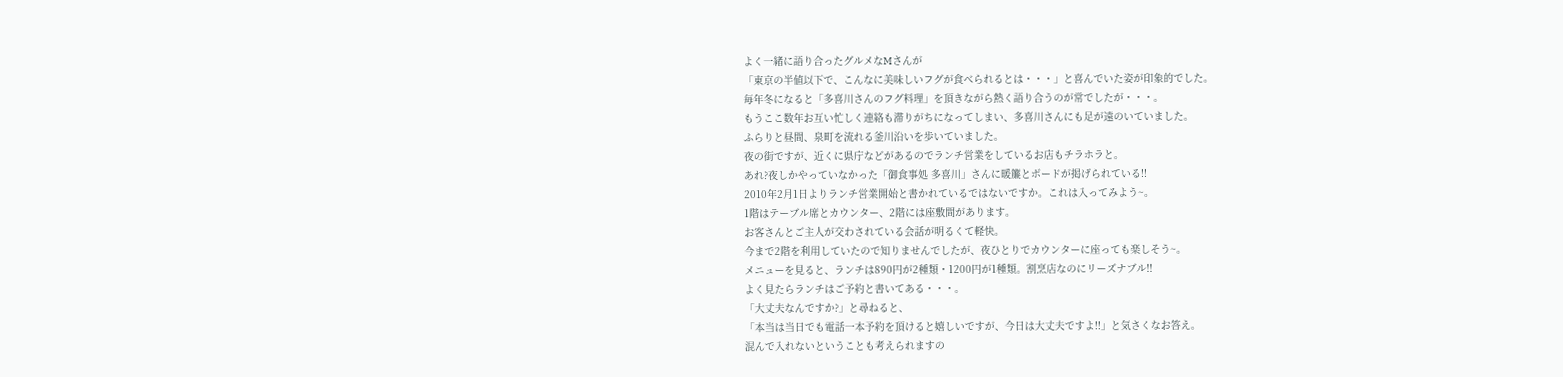よく一緒に語り合ったグルメなMさんが
「東京の半値以下で、こんなに美味しいフグが食べられるとは・・・」と喜んでいた姿が印象的でした。
毎年冬になると「多喜川さんのフグ料理」を頂きながら熱く語り合うのが常でしたが・・・。
もうここ数年お互い忙しく連絡も滞りがちになってしまい、多喜川さんにも足が遠のいていました。
ふらりと昼間、泉町を流れる釜川沿いを歩いていました。
夜の街ですが、近くに県庁などがあるのでランチ営業をしているお店もチラホラと。
あれ?夜しかやっていなかった「御食事処 多喜川」さんに暖簾とボードが掲げられている!!
2010年2月1日よりランチ営業開始と書かれているではないですか。これは入ってみよう~。
1階はテーブル席とカウンター、2階には座敷間があります。
お客さんとご主人が交わされている会話が明るくて軽快。
今まで2階を利用していたので知りませんでしたが、夜ひとりでカウンターに座っても楽しそう~。
メニューを見ると、ランチは890円が2種類・1200円が1種類。割烹店なのにリーズナブル!!
よく見たらランチはご予約と書いてある・・・。
「大丈夫なんですか?」と尋ねると、
「本当は当日でも電話一本予約を頂けると嬉しいですが、今日は大丈夫ですよ!!」と気さくなお答え。
混んで入れないということも考えられますの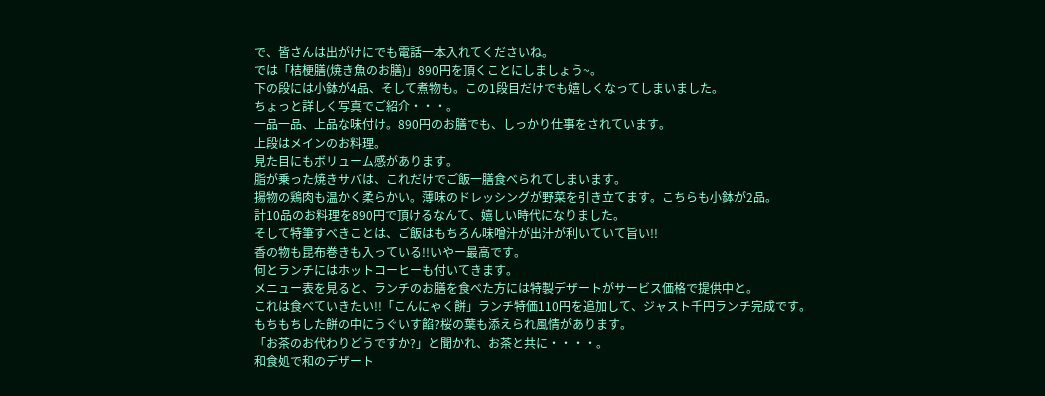で、皆さんは出がけにでも電話一本入れてくださいね。
では「桔梗膳(焼き魚のお膳)」890円を頂くことにしましょう~。
下の段には小鉢が4品、そして煮物も。この1段目だけでも嬉しくなってしまいました。
ちょっと詳しく写真でご紹介・・・。
一品一品、上品な味付け。890円のお膳でも、しっかり仕事をされています。
上段はメインのお料理。
見た目にもボリューム感があります。
脂が乗った焼きサバは、これだけでご飯一膳食べられてしまいます。
揚物の鶏肉も温かく柔らかい。薄味のドレッシングが野菜を引き立てます。こちらも小鉢が2品。
計10品のお料理を890円で頂けるなんて、嬉しい時代になりました。
そして特筆すべきことは、ご飯はもちろん味噌汁が出汁が利いていて旨い!!
香の物も昆布巻きも入っている!!いやー最高です。
何とランチにはホットコーヒーも付いてきます。
メニュー表を見ると、ランチのお膳を食べた方には特製デザートがサービス価格で提供中と。
これは食べていきたい!!「こんにゃく餅」ランチ特価110円を追加して、ジャスト千円ランチ完成です。
もちもちした餅の中にうぐいす餡?桜の葉も添えられ風情があります。
「お茶のお代わりどうですか?」と聞かれ、お茶と共に・・・・。
和食処で和のデザート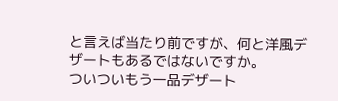と言えば当たり前ですが、何と洋風デザートもあるではないですか。
ついついもう一品デザート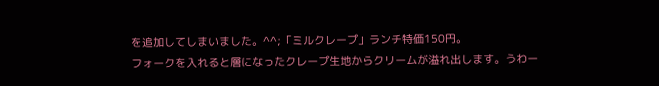を追加してしまいました。^^;「ミルクレープ」ランチ特価150円。
フォークを入れると層になったクレープ生地からクリームが溢れ出します。うわー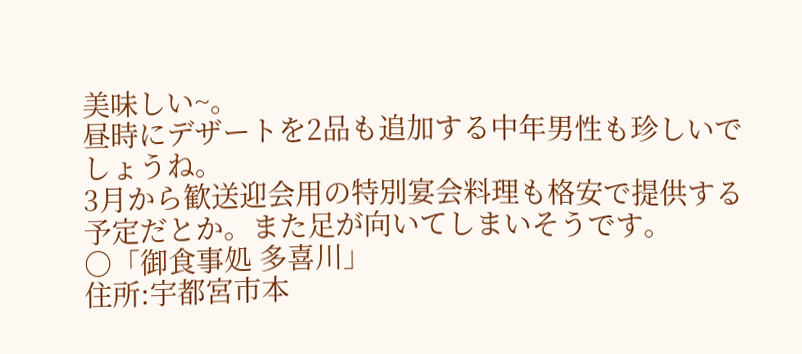美味しい~。
昼時にデザートを2品も追加する中年男性も珍しいでしょうね。
3月から歓送迎会用の特別宴会料理も格安で提供する予定だとか。また足が向いてしまいそうです。
○「御食事処 多喜川」
住所:宇都宮市本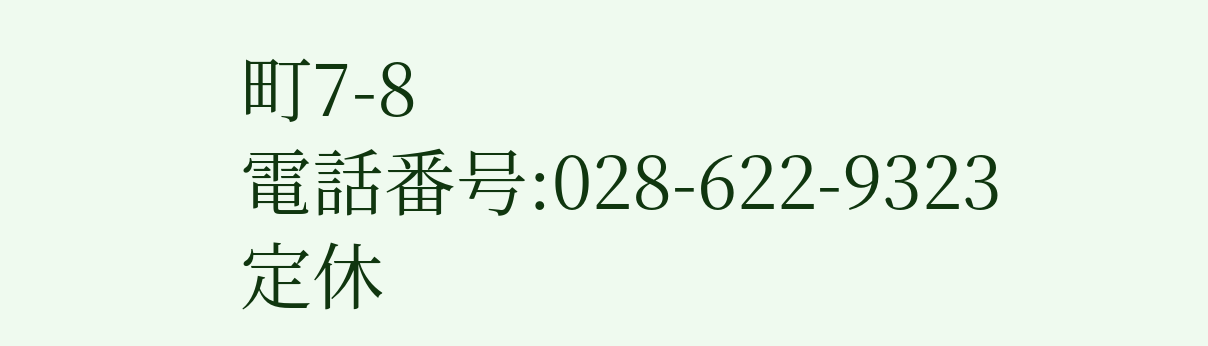町7-8
電話番号:028-622-9323
定休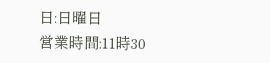日:日曜日
営業時間:11時30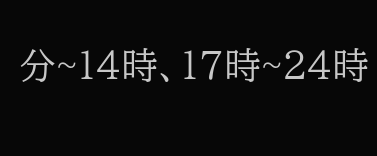分~14時、17時~24時